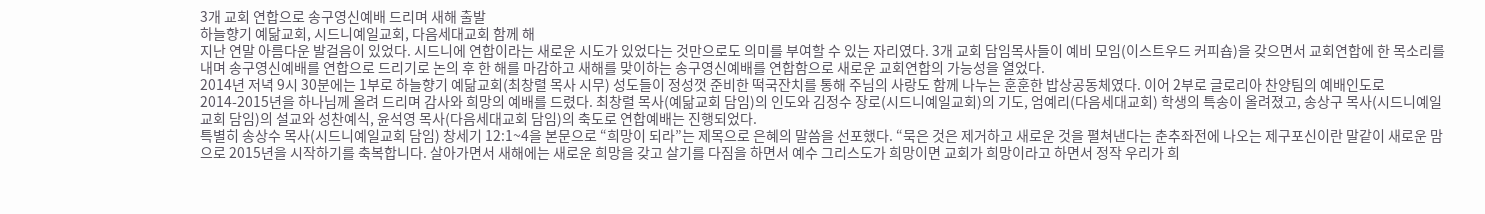3개 교회 연합으로 송구영신예배 드리며 새해 출발
하늘향기 예닮교회, 시드니예일교회, 다음세대교회 함께 해
지난 연말 아름다운 발걸음이 있었다. 시드니에 연합이라는 새로운 시도가 있었다는 것만으로도 의미를 부여할 수 있는 자리였다. 3개 교회 담임목사들이 예비 모임(이스트우드 커피숍)을 갖으면서 교회연합에 한 목소리를 내며 송구영신예배를 연합으로 드리기로 논의 후 한 해를 마감하고 새해를 맞이하는 송구영신예배를 연합함으로 새로운 교회연합의 가능성을 열었다.
2014년 저녁 9시 30분에는 1부로 하늘향기 예닮교회(최창렬 목사 시무) 성도들이 정성껏 준비한 떡국잔치를 통해 주님의 사랑도 함께 나누는 훈훈한 밥상공동체였다. 이어 2부로 글로리아 찬양팀의 예배인도로 2014-2015년을 하나님께 올려 드리며 감사와 희망의 예배를 드렸다. 최창렬 목사(예닮교회 담임)의 인도와 김정수 장로(시드니예일교회)의 기도, 엄예리(다음세대교회) 학생의 특송이 올려졌고, 송상구 목사(시드니예일교회 담임)의 설교와 성찬예식, 윤석영 목사(다음세대교회 담임)의 축도로 연합예배는 진행되었다.
특별히 송상수 목사(시드니예일교회 담임) 창세기 12:1~4을 본문으로 “희망이 되라”는 제목으로 은혜의 말씀을 선포했다. “묵은 것은 제거하고 새로운 것을 펼쳐낸다는 춘추좌전에 나오는 제구포신이란 말같이 새로운 맘으로 2015년을 시작하기를 축복합니다. 살아가면서 새해에는 새로운 희망을 갖고 살기를 다짐을 하면서 예수 그리스도가 희망이면 교회가 희망이라고 하면서 정작 우리가 희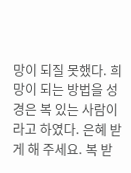망이 되질 못했다. 희망이 되는 방법을 성경은 복 있는 사람이라고 하였다. 은혜 받게 해 주세요. 복 받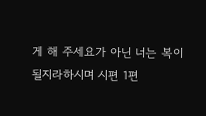게 해 주세요가 아닌 너는 복이 될지라하시며 시편 1편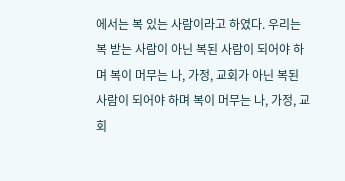에서는 복 있는 사람이라고 하였다. 우리는 복 받는 사람이 아닌 복된 사람이 되어야 하며 복이 머무는 나, 가정, 교회가 아닌 복된 사람이 되어야 하며 복이 머무는 나, 가정, 교회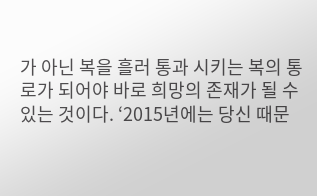가 아닌 복을 흘러 통과 시키는 복의 통로가 되어야 바로 희망의 존재가 될 수 있는 것이다. ‘2015년에는 당신 때문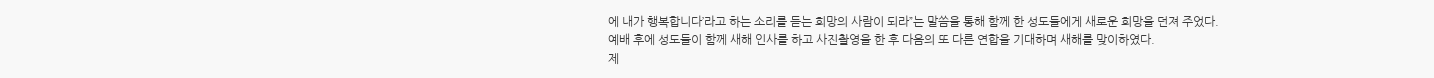에 내가 행복합니다’라고 하는 소리를 듣는 희망의 사람이 되라”는 말씀을 통해 함께 한 성도들에게 새로운 희망을 던져 주었다.
예배 후에 성도들이 함께 새해 인사를 하고 사진촬영을 한 후 다음의 또 다른 연합을 기대하며 새해를 맞이하였다.
제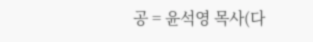공 = 윤석영 목사(다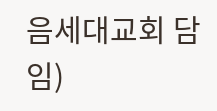음세대교회 담임)